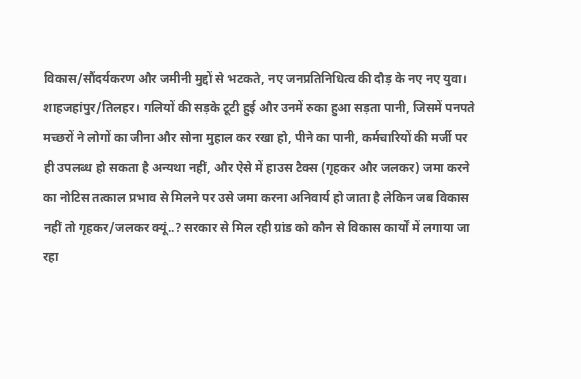विकास/सौंदर्यकरण और जमीनी मुद्दों से भटकते, नए जनप्रतिनिधित्व की दौड़ के नए नए युवा।
शाहजहांपुर/तिलहर। गलियों की सड़के टूटी हुई और उनमें रुका हुआ सड़ता पानी, जिसमें पनपते मच्छरों ने लोगों का जीना और सोना मुहाल कर रखा हो, पीने का पानी, कर्मचारियों की मर्जी पर ही उपलब्ध हो सकता है अन्यथा नहीं, और ऐसे में हाउस टैक्स (गृहकर और जलकर) जमा करने का नोटिस तत्काल प्रभाव से मिलने पर उसे जमा करना अनिवार्य हो जाता है लेकिन जब विकास नहीं तो गृहकर/जलकर क्यूं..? सरकार से मिल रही ग्रांड को कौन से विकास कार्यों में लगाया जा रहा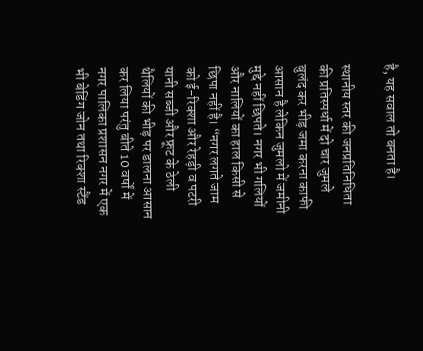है, यह सवाल तो बनता है।

स्थानीय स्तर की जनप्रतिनिधिता की प्रतिस्पर्धा में दो चार जुमले बुलंद कर भीड़ जमा करना काफी आसान है लेकिन जुमलो में जमीनी मुद्दे नहीं छिपते। नगर भी गलियों और नालियों का हाल किसी से छिपा नहीं है। “नगर लगते जाम को ई-रिक्शा और रेहड़ी व पटरी यानी सब्जी और फ्रूट के ठेली थैलियों की भीड़ पर डालना आसान कर लिया परंतु बीते 10 वर्षों में नगर पालिका प्रशासन नगर में एक भी बेडिंग जोन तथा रिक्शा स्टैंड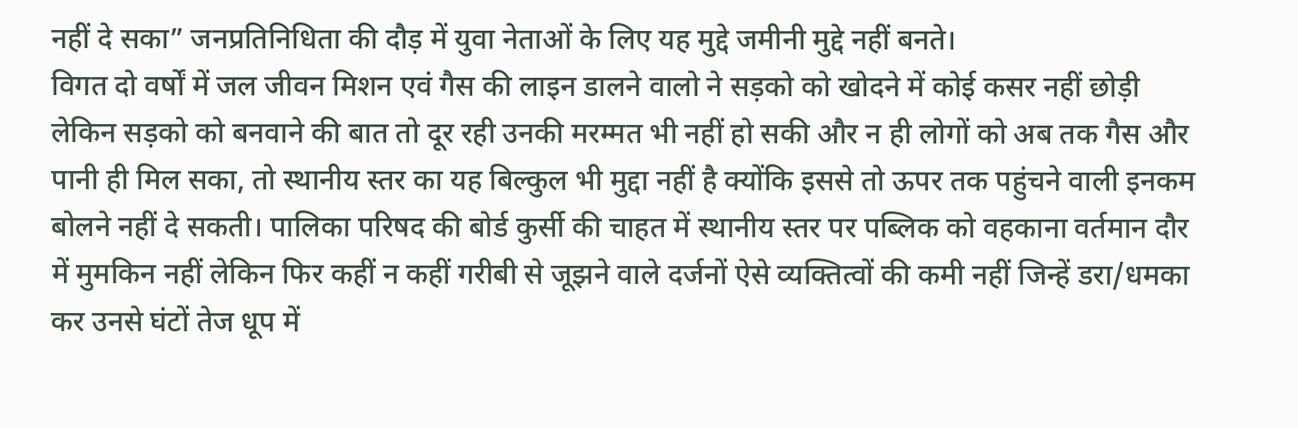नहीं दे सका” जनप्रतिनिधिता की दौड़ में युवा नेताओं के लिए यह मुद्दे जमीनी मुद्दे नहीं बनते।
विगत दो वर्षों में जल जीवन मिशन एवं गैस की लाइन डालने वालो ने सड़को को खोदने में कोई कसर नहीं छोड़ी लेकिन सड़को को बनवाने की बात तो दूर रही उनकी मरम्मत भी नहीं हो सकी और न ही लोगों को अब तक गैस और पानी ही मिल सका, तो स्थानीय स्तर का यह बिल्कुल भी मुद्दा नहीं है क्योंकि इससे तो ऊपर तक पहुंचने वाली इनकम बोलने नहीं दे सकती। पालिका परिषद की बोर्ड कुर्सी की चाहत में स्थानीय स्तर पर पब्लिक को वहकाना वर्तमान दौर में मुमकिन नहीं लेकिन फिर कहीं न कहीं गरीबी से जूझने वाले दर्जनों ऐसे व्यक्तित्वों की कमी नहीं जिन्हें डरा/धमका कर उनसे घंटों तेज धूप में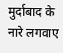मुर्दाबाद के नारे लगवाए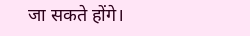जा सकते होंगे।